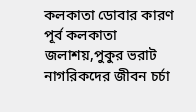কলকাতা ডোবার কারণ পূর্ব কলকাতা জলাশয়,পুকুর ভরাট নাগরিকদের জীবন চর্চা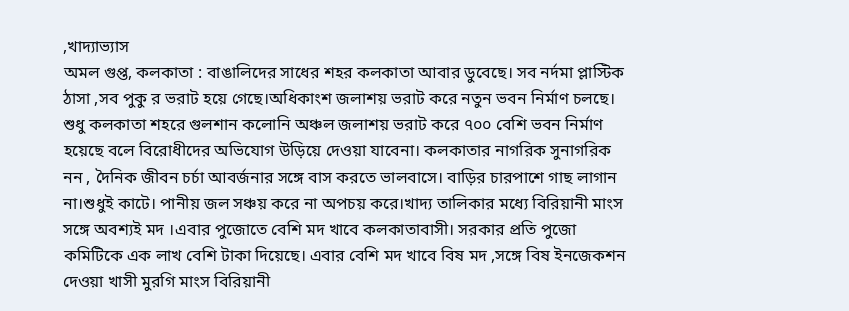,খাদ্যাভ্যাস
অমল গুপ্ত, কলকাতা : বাঙালিদের সাধের শহর কলকাতা আবার ডুবেছে। সব নর্দমা প্লাস্টিক ঠাসা ,সব পুকু র ভরাট হয়ে গেছে।অধিকাংশ জলাশয় ভরাট করে নতুন ভবন নির্মাণ চলছে। শুধু কলকাতা শহরে গুলশান কলোনি অঞ্চল জলাশয় ভরাট করে ৭০০ বেশি ভবন নির্মাণ হয়েছে বলে বিরোধীদের অভিযোগ উড়িয়ে দেওয়া যাবেনা। কলকাতার নাগরিক সুনাগরিক নন , দৈনিক জীবন চর্চা আবর্জনার সঙ্গে বাস করতে ভালবাসে। বাড়ির চারপাশে গাছ লাগান না।শুধুই কাটে। পানীয় জল সঞ্চয় করে না অপচয় করে।খাদ্য তালিকার মধ্যে বিরিয়ানী মাংস সঙ্গে অবশ্যই মদ ।এবার পুজোতে বেশি মদ খাবে কলকাতাবাসী। সরকার প্রতি পুজো কমিটিকে এক লাখ বেশি টাকা দিয়েছে। এবার বেশি মদ খাবে বিষ মদ ,সঙ্গে বিষ ইনজেকশন দেওয়া খাসী মুরগি মাংস বিরিয়ানী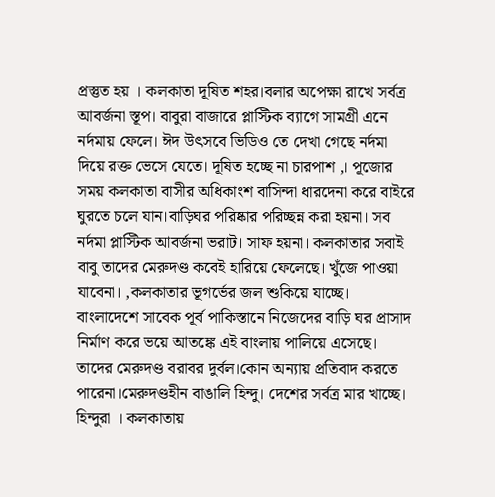প্রস্তুত হয় । কলকাতা দূষিত শহর।বলার অপেক্ষা রাখে সর্বত্র আবর্জনা স্তূপ। বাবুরা বাজারে প্লাস্টিক ব্যাগে সামগ্রী এনে নর্দমায় ফেলে। ঈদ উৎসবে ভিডিও তে দেখা গেছে নর্দমা দিয়ে রক্ত ভেসে যেতে। দূষিত হচ্ছে না চারপাশ ,। পূজোর সময় কলকাতা বাসীর অধিকাংশ বাসিন্দা ধারদেনা করে বাইরে ঘুরতে চলে যান।বাড়িঘর পরিষ্কার পরিচ্ছন্ন করা হয়না। সব নর্দমা প্লাস্টিক আবর্জনা ভরাট। সাফ হয়না। কলকাতার সবাই বাবু তাদের মেরুদণ্ড কবেই হারিয়ে ফেলেছে। খুঁজে পাওয়া যাবেনা। ,কলকাতার ভূগর্ভের জল শুকিয়ে যাচ্ছে। বাংলাদেশে সাবেক পূর্ব পাকিস্তানে নিজেদের বাড়ি ঘর প্রাসাদ নির্মাণ করে ভয়ে আতঙ্কে এই বাংলায় পালিয়ে এসেছে। তাদের মেরুদণ্ড বরাবর দুর্বল।কোন অন্যায় প্রতিবাদ করতে পারেনা।মেরুদণ্ডহীন বাঙালি হিন্দু। দেশের সর্বত্র মার খাচ্ছে। হিন্দুরা । কলকাতায়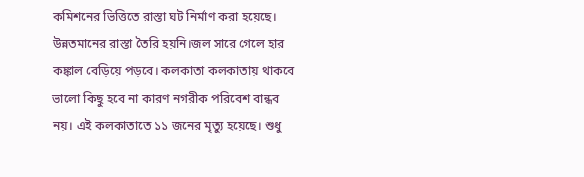কমিশনের ভিত্তিতে রাস্তা ঘট নির্মাণ করা হয়েছে। উন্নতমানের রাস্তা তৈরি হয়নি।জল সারে গেলে হার কঙ্কাল বেড়িয়ে পড়বে। কলকাতা কলকাতায় থাকবে ভালো কিছু হবে না কারণ নগরীক পরিবেশ বান্ধব নয়। এই কলকাতাতে ১১ জনের মৃত্যু হয়েছে। শুধু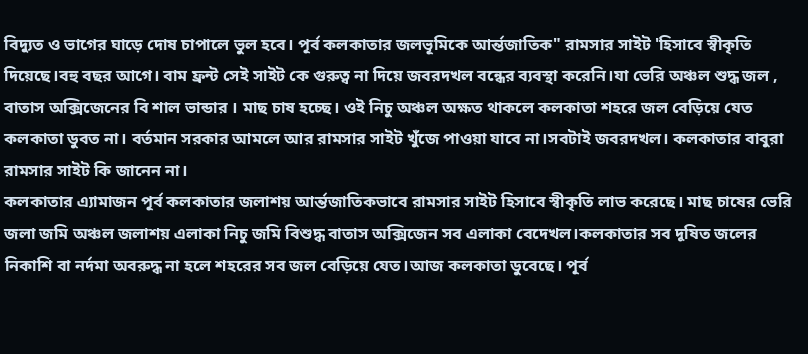বিদ্যুত ও ভাগের ঘাড়ে দোষ চাপালে ভুল হবে। পূর্ব কলকাতার জলভূমিকে আর্ন্তজাতিক" রামসার সাইট 'হিসাবে স্বীকৃতি দিয়েছে।বহু বছর আগে। বাম ফ্রন্ট সেই সাইট কে গুরুত্ব না দিয়ে জবরদখল বন্ধের ব্যবস্থা করেনি।যা ভেরি অঞ্চল শুদ্ধ জল , বাতাস অক্সিজেনের বি শাল ভান্ডার । মাছ চাষ হচ্ছে। ওই নিচু অঞ্চল অক্ষত থাকলে কলকাতা শহরে জল বেড়িয়ে যেত কলকাতা ডুবত না। বর্তমান সরকার আমলে আর রামসার সাইট খুঁজে পাওয়া যাবে না।সবটাই জবরদখল। কলকাতার বাবুরা রামসার সাইট কি জানেন না।
কলকাতার এ্যামাজন পূর্ব কলকাতার জলাশয় আর্ন্তজাতিকভাবে রামসার সাইট হিসাবে স্বীকৃতি লাভ করেছে। মাছ চাষের ভেরি জলা জমি অঞ্চল জলাশয় এলাকা নিচু জমি বিশুদ্ধ বাতাস অক্সিজেন সব এলাকা বেদেখল।কলকাতার সব দূষিত জলের নিকাশি বা নর্দমা অবরুদ্ধ না হলে শহরের সব জল বেড়িয়ে যেত।আজ কলকাতা ডুবেছে। পূর্ব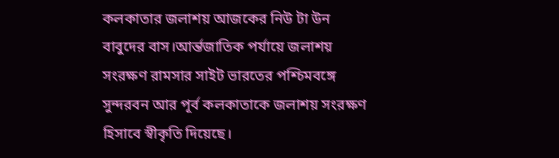কলকাতার জলাশয় আজকের নিউ টা উন বাবুদের বাস।আর্ন্তজাতিক পর্যায়ে জলাশয় সংরক্ষণ রামসার সাইট ভারতের পশ্চিমবঙ্গে সুন্দরবন আর পূর্ব কলকাতাকে জলাশয় সংরক্ষণ হিসাবে স্বীকৃতি দিয়েছে।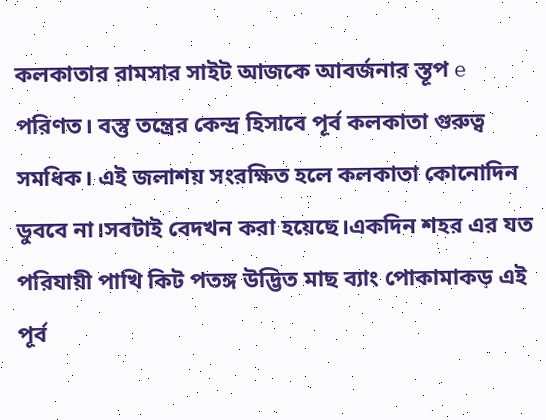কলকাতার রামসার সাইট আজকে আবর্জনার স্তূপ e পরিণত। বস্তু তন্ত্রের কেন্দ্র হিসাবে পূর্ব কলকাতা গুরুত্ব সমধিক। এই জলাশয় সংরক্ষিত হলে কলকাতা কোনোদিন ডুববে না।সবটাই বেদখন করা হয়েছে।একদিন শহর এর যত পরিযায়ী পাখি কিট পতঙ্গ উদ্ভিত মাছ ব্যাং পোকামাকড় এই পূর্ব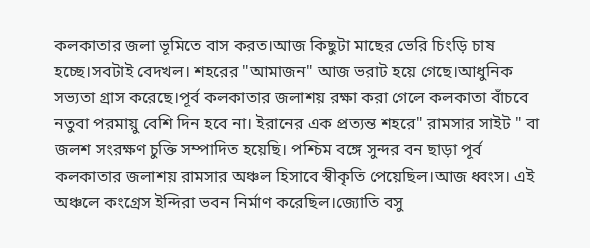কলকাতার জলা ভূমিতে বাস করত।আজ কিছুটা মাছের ভেরি চিংড়ি চাষ হচ্ছে।সবটাই বেদখল। শহরের "আমাজন" আজ ভরাট হয়ে গেছে।আধুনিক সভ্যতা গ্রাস করেছে।পূর্ব কলকাতার জলাশয় রক্ষা করা গেলে কলকাতা বাঁচবে নতুবা পরমায়ু বেশি দিন হবে না। ইরানের এক প্রত্যন্ত শহরে" রামসার সাইট " বা জলশ সংরক্ষণ চুক্তি সম্পাদিত হয়েছি। পশ্চিম বঙ্গে সুন্দর বন ছাড়া পূর্ব কলকাতার জলাশয় রামসার অঞ্চল হিসাবে স্বীকৃতি পেয়েছিল।আজ ধ্বংস। এই অঞ্চলে কংগ্রেস ইন্দিরা ভবন নির্মাণ করেছিল।জ্যোতি বসু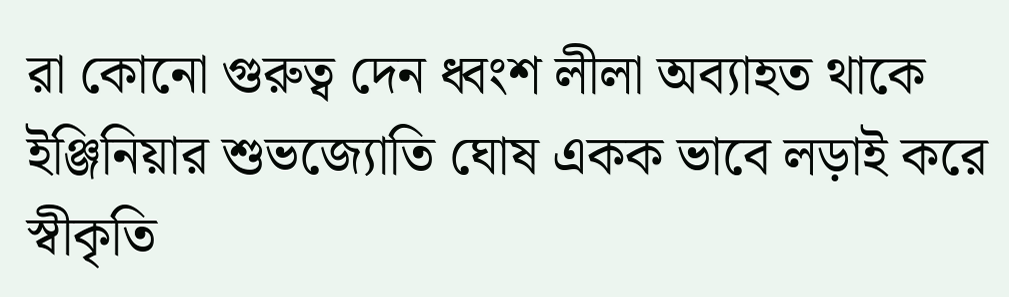রা কোনো গুরুত্ব দেন ধ্বংশ লীলা অব্যাহত থাকে
ইঞ্জিনিয়ার শুভজ্যোতি ঘোষ একক ভাবে লড়াই করে স্বীকৃতি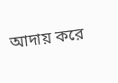আদায় করে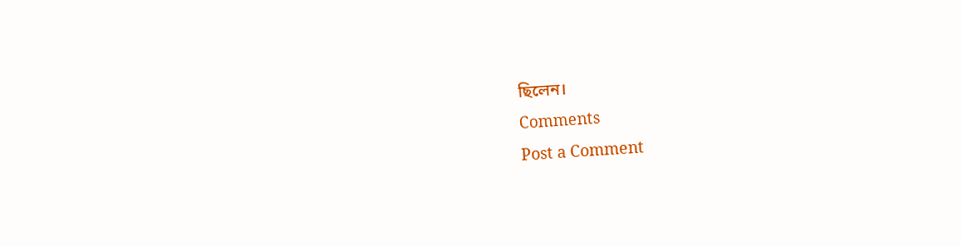ছিলেন।
Comments
Post a Comment